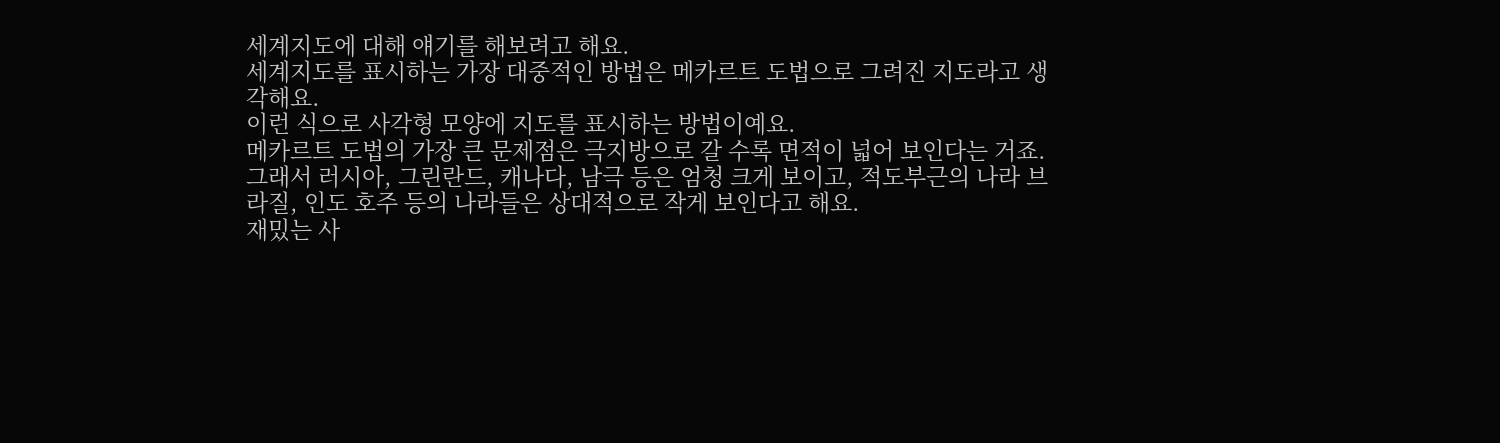세계지도에 대해 얘기를 해보려고 해요.
세계지도를 표시하는 가장 대중적인 방법은 메카르트 도법으로 그려진 지도라고 생각해요.
이런 식으로 사각형 모양에 지도를 표시하는 방법이예요.
메카르트 도법의 가장 큰 문제점은 극지방으로 갈 수록 면적이 넓어 보인다는 거죠.
그래서 러시아, 그린란드, 캐나다, 남극 등은 엄청 크게 보이고, 적도부근의 나라 브라질, 인도 호주 등의 나라들은 상대적으로 작게 보인다고 해요.
재밌는 사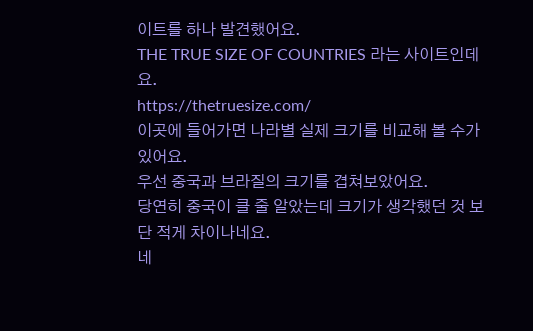이트를 하나 발견했어요.
THE TRUE SIZE OF COUNTRIES 라는 사이트인데요.
https://thetruesize.com/
이곳에 들어가면 나라별 실제 크기를 비교해 볼 수가 있어요.
우선 중국과 브라질의 크기를 겹쳐보았어요.
당연히 중국이 클 줄 알았는데 크기가 생각했던 것 보단 적게 차이나네요.
네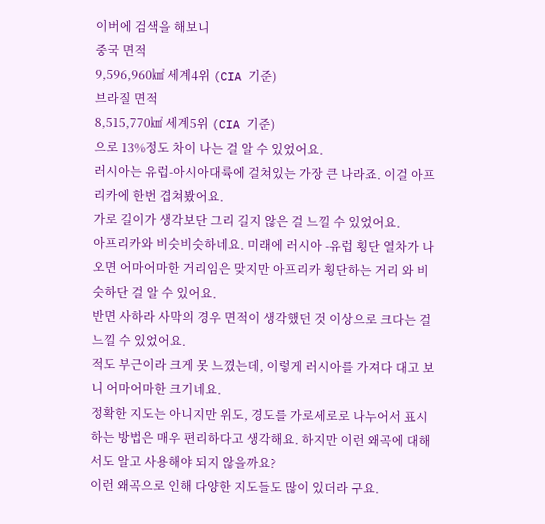이버에 검색을 해보니
중국 면적
9,596,960㎢ 세계4위 (CIA 기준)
브라질 면적
8,515,770㎢ 세계5위 (CIA 기준)
으로 13%정도 차이 나는 걸 알 수 있었어요.
러시아는 유럽-아시아대륙에 걸쳐있는 가장 큰 나라죠. 이걸 아프리카에 한번 겹쳐봤어요.
가로 길이가 생각보단 그리 길지 않은 걸 느낄 수 있었어요.
아프리카와 비슷비슷하네요. 미래에 러시아 -유럽 횡단 열차가 나오면 어마어마한 거리임은 맞지만 아프리카 횡단하는 거리 와 비슷하단 걸 알 수 있어요.
반면 사하라 사막의 경우 면적이 생각했던 것 이상으로 크다는 걸 느낄 수 있었어요.
적도 부근이라 크게 못 느꼈는데, 이렇게 러시아를 가져다 대고 보니 어마어마한 크기네요.
정확한 지도는 아니지만 위도, 경도를 가로세로로 나누어서 표시하는 방법은 매우 편리하다고 생각해요. 하지만 이런 왜곡에 대해서도 알고 사용해야 되지 않을까요?
이런 왜곡으로 인해 다양한 지도들도 많이 있더라 구요.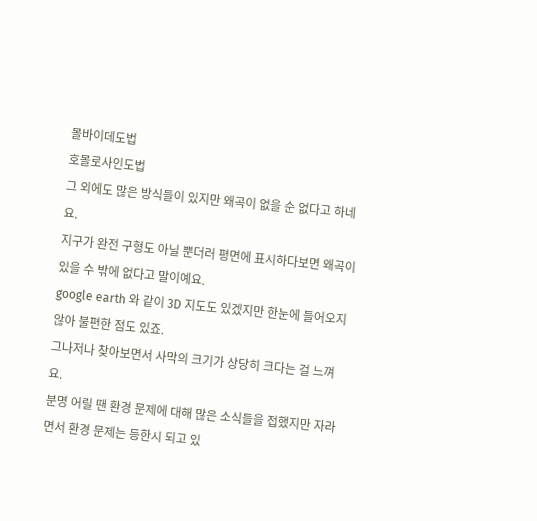몰바이데도법
호몰로사인도법
그 외에도 많은 방식들이 있지만 왜곡이 없을 순 없다고 하네요.
지구가 완전 구형도 아닐 뿐더러 평면에 표시하다보면 왜곡이 있을 수 밖에 없다고 말이예요.
google earth 와 같이 3D 지도도 있겠지만 한눈에 들어오지 않아 불편한 점도 있죠.
그나저나 찾아보면서 사막의 크기가 상당히 크다는 걸 느껴요.
분명 어릴 땐 환경 문제에 대해 많은 소식들을 접했지만 자라면서 환경 문제는 등한시 되고 있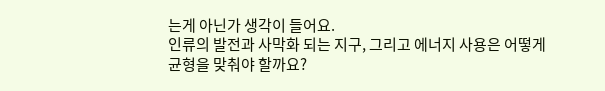는게 아닌가 생각이 들어요.
인류의 발전과 사막화 되는 지구, 그리고 에너지 사용은 어떻게 균형을 맞춰야 할까요?